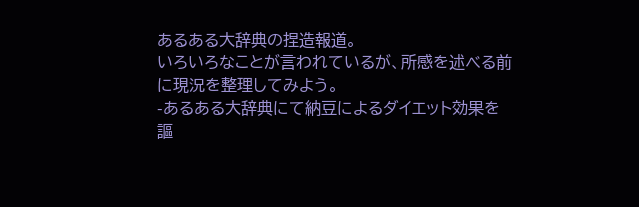あるある大辞典の捏造報道。
いろいろなことが言われているが、所感を述べる前に現況を整理してみよう。
-あるある大辞典にて納豆によるダイエット効果を謳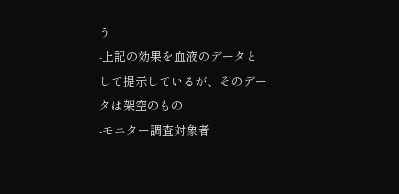う
-上記の効果を血液のデータとして提示しているが、そのデータは架空のもの
-モニター調査対象者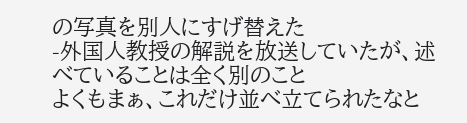の写真を別人にすげ替えた
-外国人教授の解説を放送していたが、述べていることは全く別のこと
よくもまぁ、これだけ並べ立てられたなと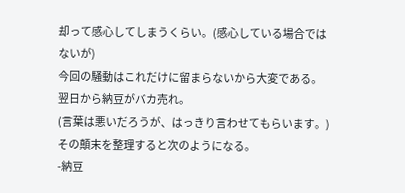却って感心してしまうくらい。(感心している場合ではないが)
今回の騒動はこれだけに留まらないから大変である。
翌日から納豆がバカ売れ。
(言葉は悪いだろうが、はっきり言わせてもらいます。)
その顛末を整理すると次のようになる。
-納豆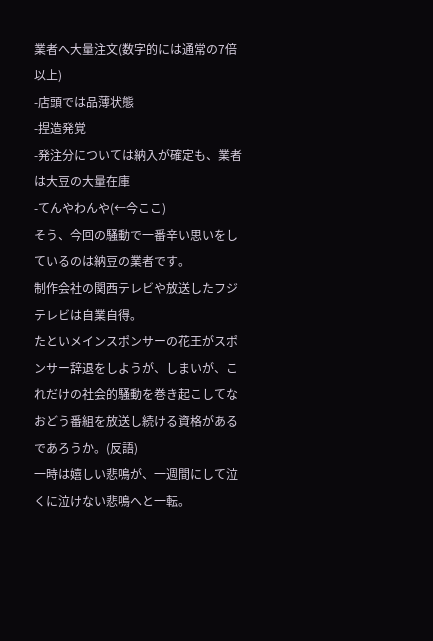業者へ大量注文(数字的には通常の7倍以上)
-店頭では品薄状態
-捏造発覚
-発注分については納入が確定も、業者は大豆の大量在庫
-てんやわんや(←今ここ)
そう、今回の騒動で一番辛い思いをしているのは納豆の業者です。
制作会社の関西テレビや放送したフジテレビは自業自得。
たといメインスポンサーの花王がスポンサー辞退をしようが、しまいが、これだけの社会的騒動を巻き起こしてなおどう番組を放送し続ける資格があるであろうか。(反語)
一時は嬉しい悲鳴が、一週間にして泣くに泣けない悲鳴へと一転。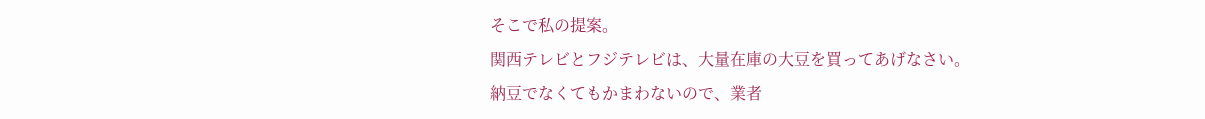そこで私の提案。
関西テレビとフジテレビは、大量在庫の大豆を買ってあげなさい。
納豆でなくてもかまわないので、業者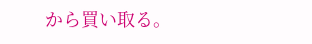から買い取る。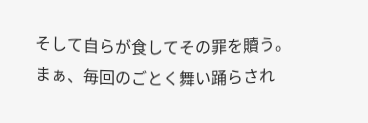そして自らが食してその罪を贖う。
まぁ、毎回のごとく舞い踊らされ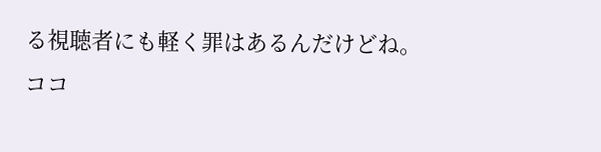る視聴者にも軽く罪はあるんだけどね。
ココ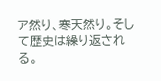ア然り、寒天然り。そして歴史は繰り返される。